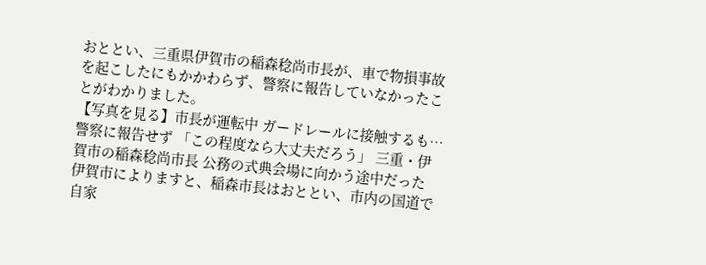おととい、三重県伊賀市の稲森稔尚市長が、車で物損事故を起こしたにもかかわらず、警察に報告していなかったことがわかりました。
【写真を見る】市長が運転中 ガードレールに接触するも… 警察に報告せず 「この程度なら大丈夫だろう」 三重・伊賀市の稲森稔尚市長 公務の式典会場に向かう途中だった
伊賀市によりますと、稲森市長はおととい、市内の国道で自家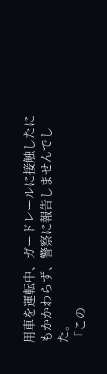用車を運転中、ガードレールに接触したにもかかわらず、警察に報告しませんでした。
「この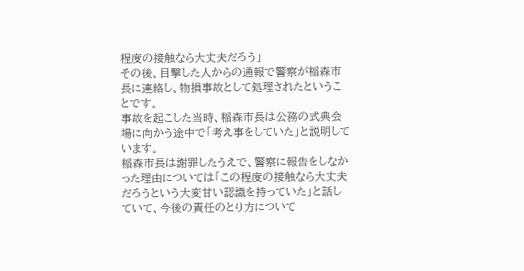程度の接触なら大丈夫だろう」
その後、目撃した人からの通報で警察が稲森市長に連絡し、物損事故として処理されたということです。
事故を起こした当時、稲森市長は公務の式典会場に向かう途中で「考え事をしていた」と説明しています。
稲森市長は謝罪したうえで、警察に報告をしなかった理由については「この程度の接触なら大丈夫だろうという大変甘い認識を持っていた」と話していて、今後の責任のとり方について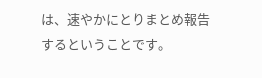は、速やかにとりまとめ報告するということです。